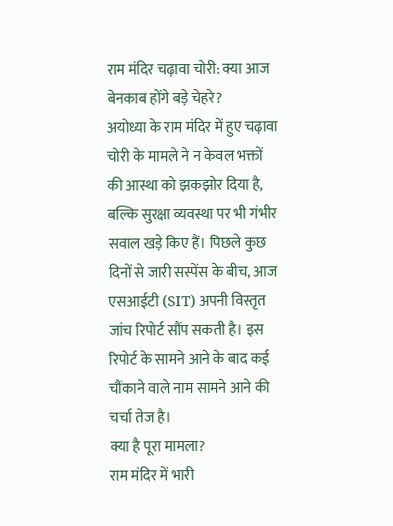राम मंदिर चढ़ावा चोरी: क्या आज बेनकाब होंगे बड़े चेहरे?
अयोध्या के राम मंदिर में हुए चढ़ावा चोरी के मामले ने न केवल भक्तों की आस्था को झकझोर दिया है, बल्कि सुरक्षा व्यवस्था पर भी गंभीर सवाल खड़े किए हैं। पिछले कुछ दिनों से जारी सस्पेंस के बीच, आज एसआईटी (SIT) अपनी विस्तृत जांच रिपोर्ट सौंप सकती है। इस रिपोर्ट के सामने आने के बाद कई चौंकाने वाले नाम सामने आने की चर्चा तेज है।
क्या है पूरा मामला?
राम मंदिर में भारी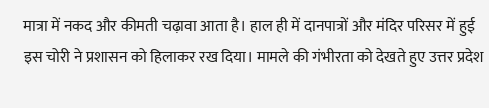मात्रा में नकद और कीमती चढ़ावा आता है। हाल ही में दानपात्रों और मंदिर परिसर में हुई इस चोरी ने प्रशासन को हिलाकर रख दिया। मामले की गंभीरता को देखते हुए उत्तर प्रदेश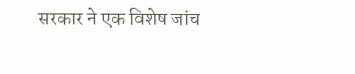सरकार ने एक विशेष जांच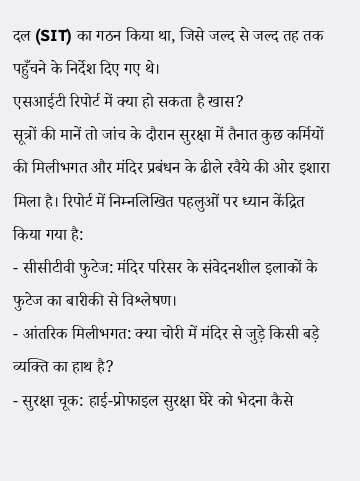दल (SIT) का गठन किया था, जिसे जल्द से जल्द तह तक पहुँचने के निर्देश दिए गए थे।
एसआईटी रिपोर्ट में क्या हो सकता है खास?
सूत्रों की मानें तो जांच के दौरान सुरक्षा में तैनात कुछ कर्मियों की मिलीभगत और मंदिर प्रबंधन के ढीले रवैये की ओर इशारा मिला है। रिपोर्ट में निम्नलिखित पहलुओं पर ध्यान केंद्रित किया गया है:
- सीसीटीवी फुटेज: मंदिर परिसर के संवेदनशील इलाकों के फुटेज का बारीकी से विश्लेषण।
- आंतरिक मिलीभगत: क्या चोरी में मंदिर से जुड़े किसी बड़े व्यक्ति का हाथ है?
- सुरक्षा चूक: हाई-प्रोफाइल सुरक्षा घेरे को भेदना कैसे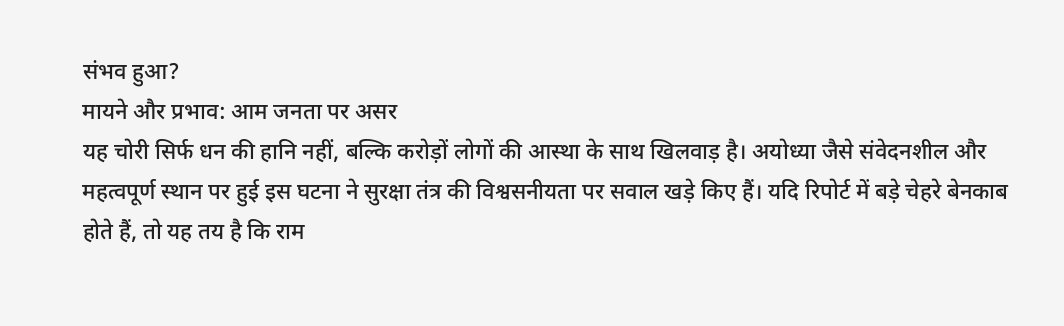संभव हुआ?
मायने और प्रभाव: आम जनता पर असर
यह चोरी सिर्फ धन की हानि नहीं, बल्कि करोड़ों लोगों की आस्था के साथ खिलवाड़ है। अयोध्या जैसे संवेदनशील और महत्वपूर्ण स्थान पर हुई इस घटना ने सुरक्षा तंत्र की विश्वसनीयता पर सवाल खड़े किए हैं। यदि रिपोर्ट में बड़े चेहरे बेनकाब होते हैं, तो यह तय है कि राम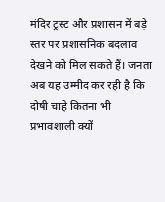मंदिर ट्रस्ट और प्रशासन में बड़े स्तर पर प्रशासनिक बदलाव देखने को मिल सकते हैं। जनता अब यह उम्मीद कर रही है कि दोषी चाहे कितना भी प्रभावशाली क्यों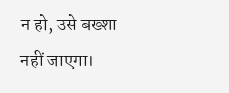न हो, उसे बख्शा नहीं जाएगा।